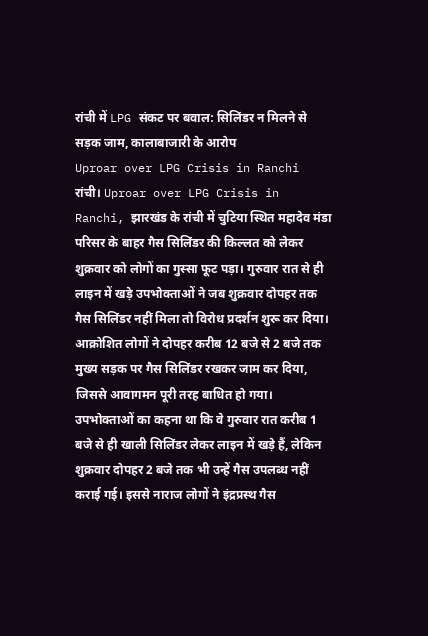रांची में LPG संकट पर बवाल: सिलिंडर न मिलने से सड़क जाम, कालाबाजारी के आरोप
Uproar over LPG Crisis in Ranchi
रांची। Uproar over LPG Crisis in Ranchi, झारखंड के रांची में चुटिया स्थित महादेव मंडा परिसर के बाहर गैस सिलिंडर की किल्लत को लेकर शुक्रवार को लोगों का गुस्सा फूट पड़ा। गुरुवार रात से ही लाइन में खड़े उपभोक्ताओं ने जब शुक्रवार दोपहर तक गैस सिलिंडर नहीं मिला तो विरोध प्रदर्शन शुरू कर दिया।
आक्रोशित लोगों ने दोपहर करीब 12 बजे से 2 बजे तक मुख्य सड़क पर गैस सिलिंडर रखकर जाम कर दिया, जिससे आवागमन पूरी तरह बाधित हो गया।
उपभोक्ताओं का कहना था कि वे गुरुवार रात करीब 1 बजे से ही खाली सिलिंडर लेकर लाइन में खड़े हैं, लेकिन शुक्रवार दोपहर 2 बजे तक भी उन्हें गैस उपलब्ध नहीं कराई गई। इससे नाराज लोगों ने इंद्रप्रस्थ गैस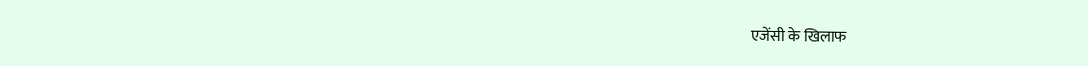एजेंसी के खिलाफ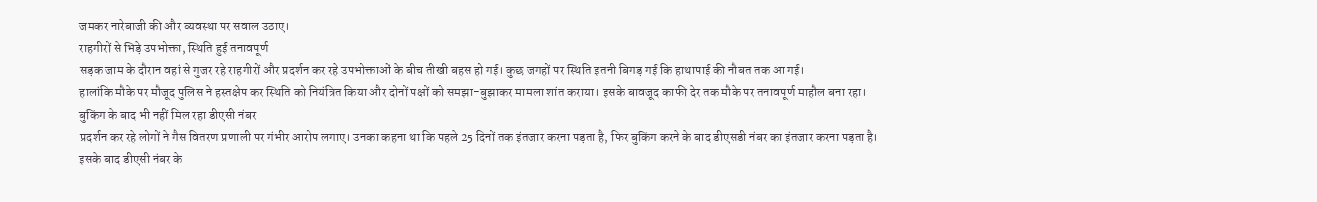जमकर नारेबाजी की और व्यवस्था पर सवाल उठाए।
राहगीरों से भिड़े उपभोक्ता, स्थिति हुई तनावपूर्ण
सड़क जाम के दौरान वहां से गुजर रहे राहगीरों और प्रदर्शन कर रहे उपभोक्ताओं के बीच तीखी बहस हो गई। कुछ जगहों पर स्थिति इतनी बिगड़ गई कि हाथापाई की नौबत तक आ गई।
हालांकि मौके पर मौजूद पुलिस ने हस्तक्षेप कर स्थिति को नियंत्रित किया और दोनों पक्षों को समझा-बुझाकर मामला शांत कराया। इसके बावजूद काफी देर तक मौके पर तनावपूर्ण माहौल बना रहा।
बुकिंग के बाद भी नहीं मिल रहा डीएसी नंबर
प्रदर्शन कर रहे लोगों ने गैस वितरण प्रणाली पर गंभीर आरोप लगाए। उनका कहना था कि पहले 25 दिनों तक इंतजार करना पड़ता है, फिर बुकिंग करने के बाद डीएसडी नंबर का इंतजार करना पड़ता है।
इसके बाद डीएसी नंबर के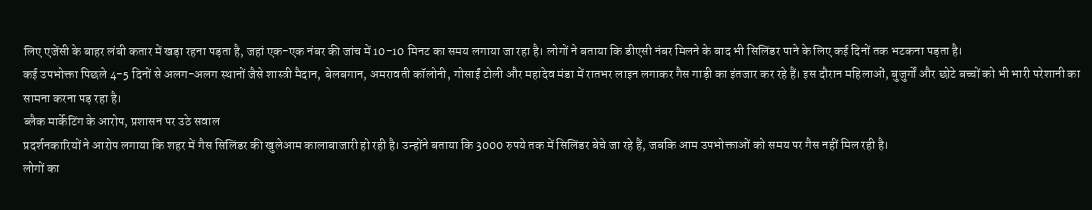लिए एजेंसी के बाहर लंबी कतार में खड़ा रहना पड़ता है, जहां एक-एक नंबर की जांच में 10-10 मिनट का समय लगाया जा रहा है। लोगों ने बताया कि डीएसी नंबर मिलने के बाद भी सिलिंडर पाने के लिए कई दिनों तक भटकना पड़ता है।
कई उपभोक्ता पिछले 4-5 दिनों से अलग-अलग स्थानों जैसे शास्त्री मैदान, बेलबगान, अमरावती कॉलोनी, गोसाईं टोली और महादेव मंडा में रातभर लाइन लगाकर गैस गाड़ी का इंतजार कर रहे हैं। इस दौरान महिलाओं, बुजुर्गों और छोटे बच्चों को भी भारी परेशानी का सामना करना पड़ रहा है।
ब्लैक मार्केटिंग के आरोप, प्रशासन पर उठे सवाल
प्रदर्शनकारियों ने आरोप लगाया कि शहर में गैस सिलिंडर की खुलेआम कालाबाजारी हो रही है। उन्होंने बताया कि 3000 रुपये तक में सिलिंडर बेचे जा रहे हैं, जबकि आम उपभोक्ताओं को समय पर गैस नहीं मिल रही है।
लोगों का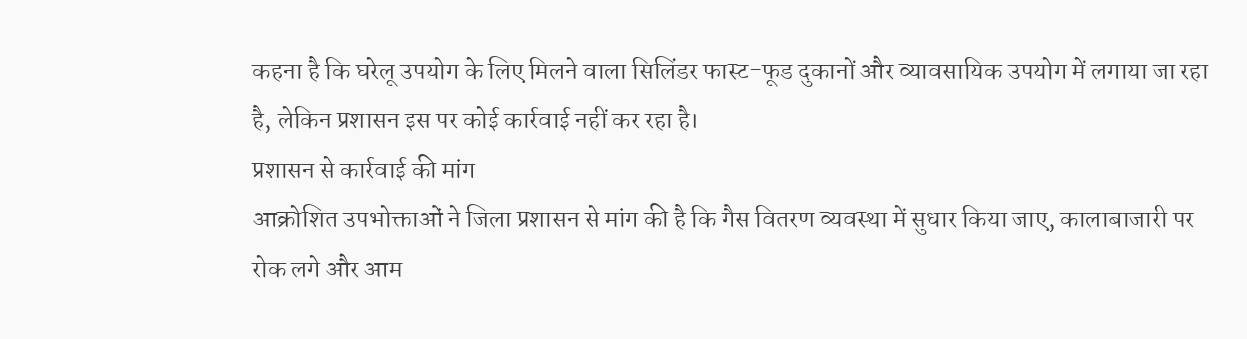कहना है कि घरेलू उपयोग के लिए मिलने वाला सिलिंडर फास्ट-फूड दुकानों और व्यावसायिक उपयोग में लगाया जा रहा है, लेकिन प्रशासन इस पर कोई कार्रवाई नहीं कर रहा है।
प्रशासन से कार्रवाई की मांग
आक्रोशित उपभोक्ताओं ने जिला प्रशासन से मांग की है कि गैस वितरण व्यवस्था में सुधार किया जाए, कालाबाजारी पर रोक लगे और आम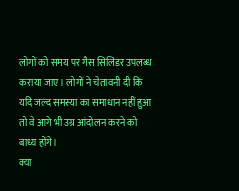लोगों को समय पर गैस सिलिंडर उपलब्ध कराया जाए। लोगों ने चेतावनी दी कि यदि जल्द समस्या का समाधान नहीं हुआ तो वे आगे भी उग्र आंदोलन करने को बाध्य होंगे।
क्या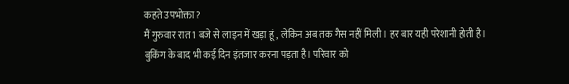कहते उपभोक्ता?
मैं गुरुवार रात 1 बजे से लाइन में खड़ा हूं, लेकिन अब तक गैस नहीं मिली। हर बार यही परेशानी होती है। बुकिंग के बाद भी कई दिन इंतजार करना पड़ता है। परिवार को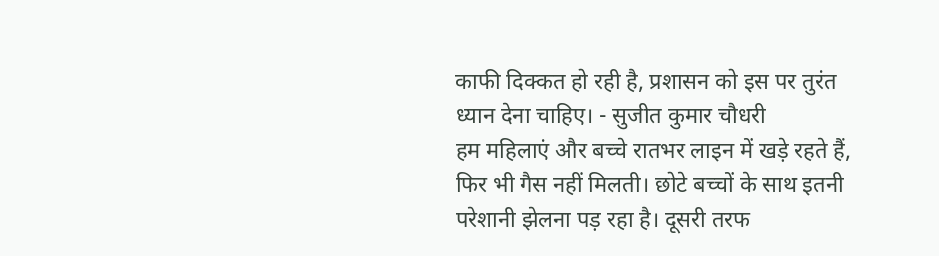काफी दिक्कत हो रही है, प्रशासन को इस पर तुरंत ध्यान देना चाहिए। - सुजीत कुमार चौधरी
हम महिलाएं और बच्चे रातभर लाइन में खड़े रहते हैं, फिर भी गैस नहीं मिलती। छोटे बच्चों के साथ इतनी परेशानी झेलना पड़ रहा है। दूसरी तरफ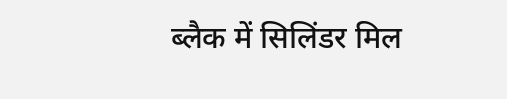ब्लैक में सिलिंडर मिल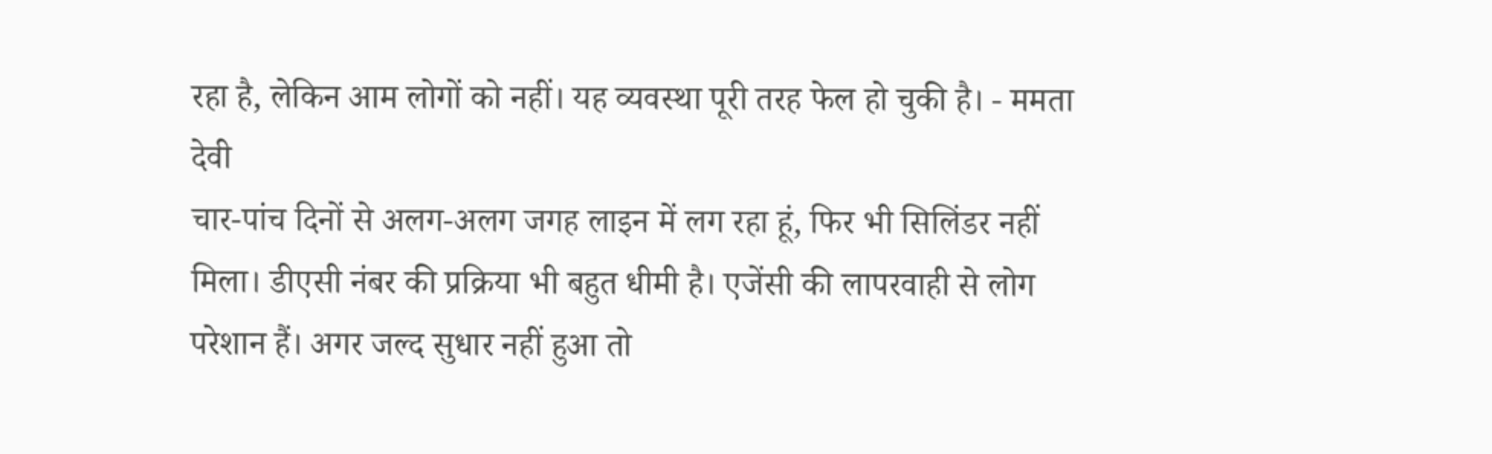रहा है, लेकिन आम लोगों को नहीं। यह व्यवस्था पूरी तरह फेल हो चुकी है। - ममता देवी
चार-पांच दिनों से अलग-अलग जगह लाइन में लग रहा हूं, फिर भी सिलिंडर नहीं मिला। डीएसी नंबर की प्रक्रिया भी बहुत धीमी है। एजेंसी की लापरवाही से लोग परेशान हैं। अगर जल्द सुधार नहीं हुआ तो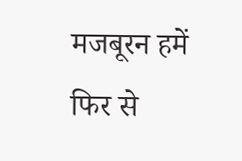मजबूरन हमें फिर से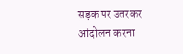सड़क पर उतरकर आंदोलन करना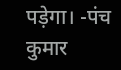पड़ेगा। -पंच कुमार